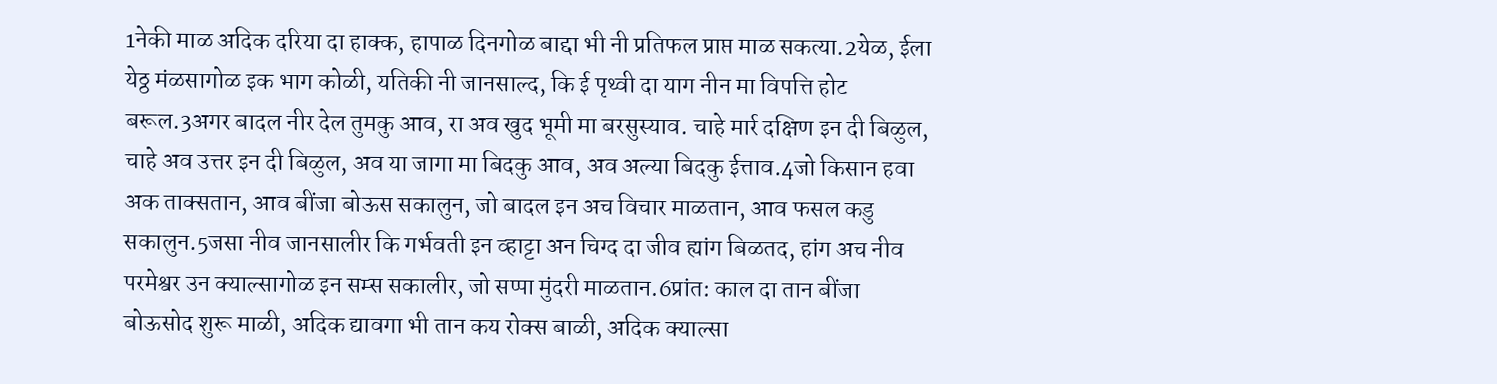1नेकी माळ अदिक दरिया दा हाक्क, हापाळ दिनगोळ बाद्दा भी नी प्रतिफल प्राप्त माळ सकत्या.2येळ, ईला येठ्ठ मंळसागोळ इक भाग कोळी, यतिकी नी जानसाल्द, कि ई पृथ्वी दा याग नीन मा विपत्ति होट बरूल.3अगर बादल नीर देल तुमकु आव, रा अव खुद भूमी मा बरसुस्याव. चाहे मार्र दक्षिण इन दी बिळुल, चाहे अव उत्तर इन दी बिळुल, अव या जागा मा बिदकु आव, अव अल्या बिदकु ईत्ताव.4जो किसान हवा अक ताक्सतान, आव बींजा बोऊस सकालुन, जो बादल इन अच विचार माळतान, आव फसल कडु सकालुन.5जसा नीव जानसालीर कि गर्भवती इन व्हाट्टा अन चिग्द दा जीव ह्यांग बिळतद, हांग अच नीव परमेश्वर उन क्याल्सागोळ इन सम्स सकालीर, जो सप्पा मुंदरी माळतान.6प्रांत: काल दा तान बींजा बोऊसोद शुरू माळी, अदिक द्यावगा भी तान कय रोक्स बाळी, अदिक क्याल्सा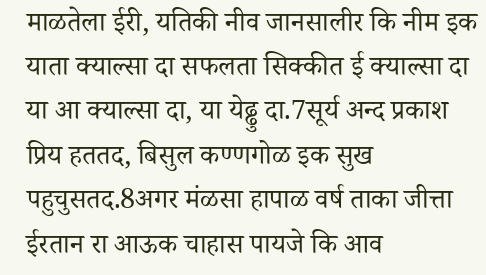माळतेला ईरी, यतिकी नीव जानसालीर कि नीम इक याता क्याल्सा दा सफलता सिक्कीत ई क्याल्सा दा या आ क्याल्सा दा, या येढ्ढु दा.7सूर्य अन्द प्रकाश प्रिय हततद, बिसुल कण्णगोळ इक सुख पहुचुसतद.8अगर मंळसा हापाळ वर्ष ताका जीत्ता ईरतान रा आऊक चाहास पायजे कि आव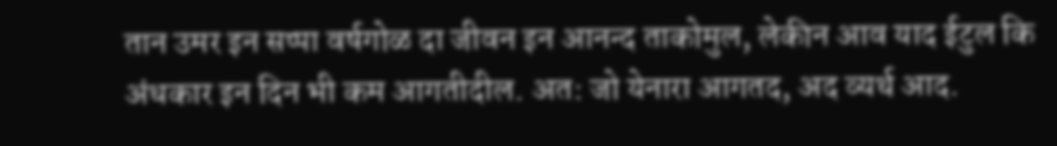तान उमर इन सप्पा वर्षगोळ दा जीवन इन आनन्द ताकोमुल, लेकीन आव याद ईटुल कि अंधकार इन दिन भी कम आगतीदील. अत: जो येनारा आगतद, अद व्यर्थ आद.